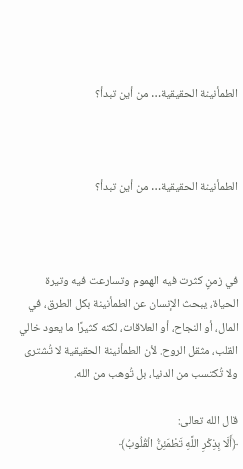الطمأنينة الحقيقية… من أين تبدأ؟



الطمأنينة الحقيقية… من أين تبدأ؟



في زمنٍ كثرت فيه الهموم وتسارعت فيه وتيرة الحياة، يبحث الإنسان عن الطمأنينة بكل الطرق، في المال، أو النجاح، أو العلاقات، لكنه كثيرًا ما يعود خالي القلب، مثقل الروح. لأن الطمأنينة الحقيقية لا تُشترى ولا تُكتسب من الدنيا، بل تُوهب من الله.

قال الله تعالى:
﴿أَلَا بِذِكْرِ اللَّهِ تَطْمَئِنُّ الْقُلُوبُ﴾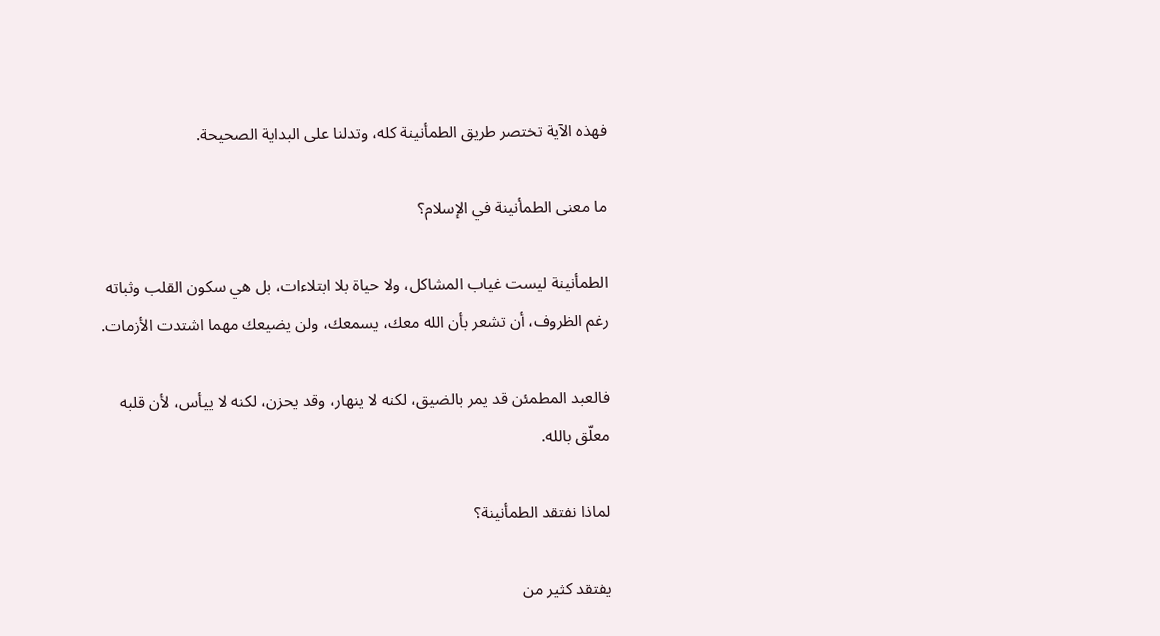فهذه الآية تختصر طريق الطمأنينة كله، وتدلنا على البداية الصحيحة.

ما معنى الطمأنينة في الإسلام؟

الطمأنينة ليست غياب المشاكل، ولا حياة بلا ابتلاءات، بل هي سكون القلب وثباته رغم الظروف، أن تشعر بأن الله معك، يسمعك، ولن يضيعك مهما اشتدت الأزمات.

فالعبد المطمئن قد يمر بالضيق، لكنه لا ينهار، وقد يحزن، لكنه لا ييأس، لأن قلبه معلّق بالله.

لماذا نفتقد الطمأنينة؟

يفتقد كثير من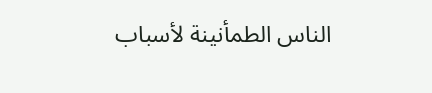الناس الطمأنينة لأسباب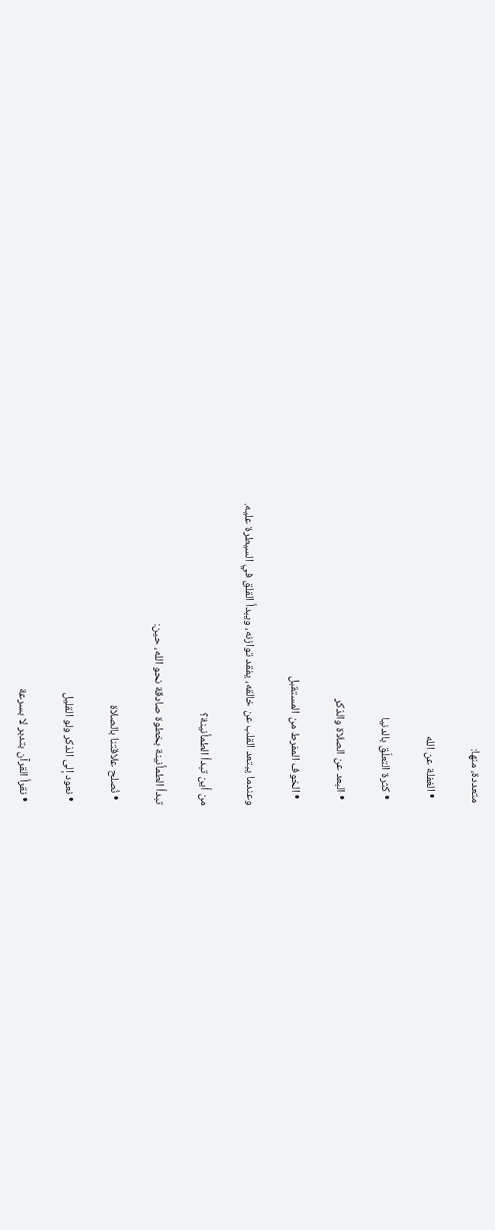متعددة، منها:

  • الغفلة عن الله

  • كثرة التعلّق بالدنيا

  • البعد عن الصلاة والذكر

  • الخوف المفرط من المستقبل

وعندما يبتعد القلب عن خالقه، يفقد توازنه، ويبدأ القلق في السيطرة عليه.

من أين تبدأ الطمأنينة؟

تبدأ الطمأنينة بخطوة صادقة نحو الله، حين:

  • نُصلح علاقتنا بالصلاة

  • نعود إلى الذكر ولو القليل

  • نقرأ القرآن بتدبر لا بسرعة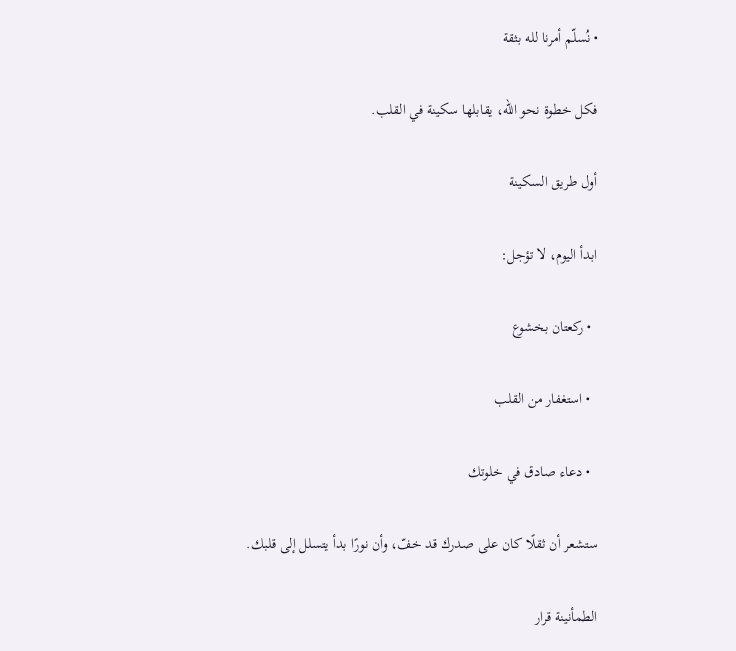• نُسلّم أمرنا لله بثقة

فكل خطوة نحو الله، يقابلها سكينة في القلب.

أول طريق السكينة

ابدأ اليوم، لا تؤجل:

  • ركعتان بخشوع

  • استغفار من القلب

  • دعاء صادق في خلوتك

ستشعر أن ثقلًا كان على صدرك قد خفّ، وأن نورًا بدأ يتسلل إلى قلبك.

الطمأنينة قرار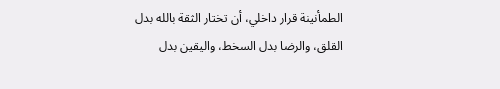الطمأنينة قرار داخلي، أن تختار الثقة بالله بدل القلق، والرضا بدل السخط، واليقين بدل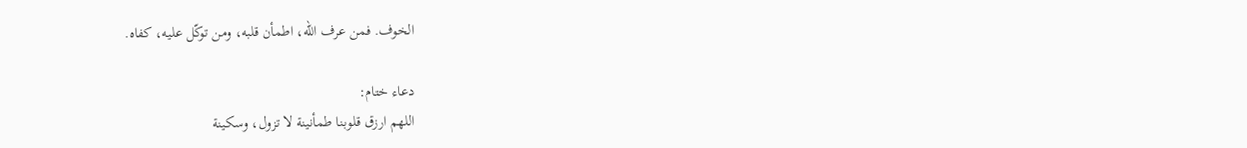الخوف. فمن عرف الله، اطمأن قلبه، ومن توكّل عليه، كفاه.

دعاء ختام:
اللهم ارزق قلوبنا طمأنينة لا تزول، وسكينة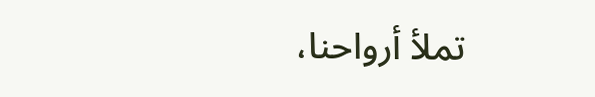تملأ أرواحنا،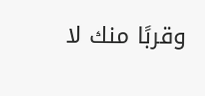وقربًا منك لا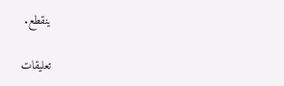ينقطع.

تعليقات